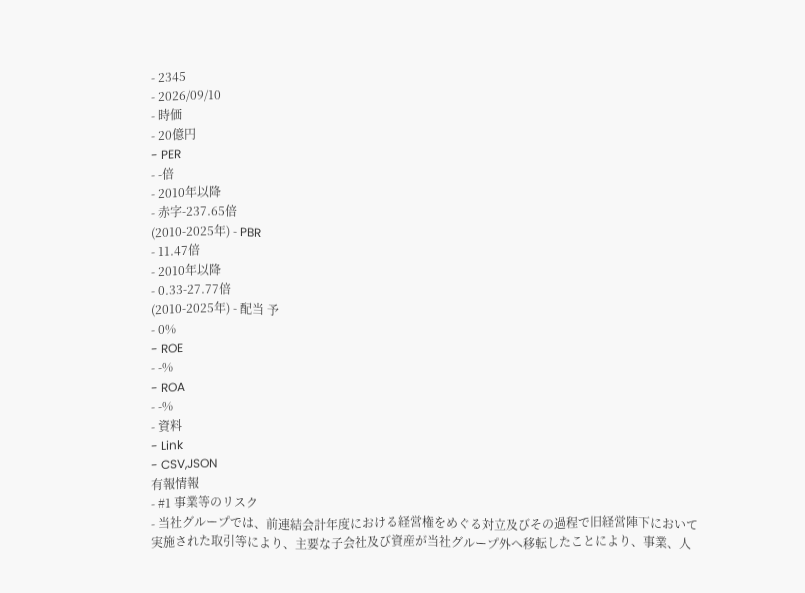- 2345
- 2026/09/10
- 時価
- 20億円
- PER
- -倍
- 2010年以降
- 赤字-237.65倍
(2010-2025年) - PBR
- 11.47倍
- 2010年以降
- 0.33-27.77倍
(2010-2025年) - 配当 予
- 0%
- ROE
- -%
- ROA
- -%
- 資料
- Link
- CSV,JSON
有報情報
- #1 事業等のリスク
- 当社グループでは、前連結会計年度における経営権をめぐる対立及びその過程で旧経営陣下において実施された取引等により、主要な子会社及び資産が当社グループ外へ移転したことにより、事業、人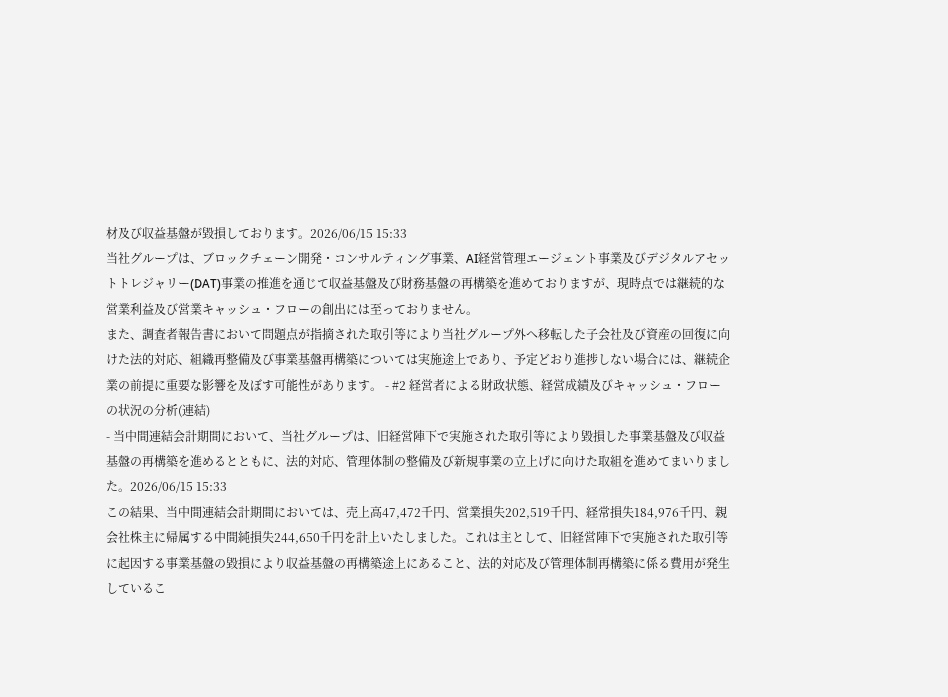材及び収益基盤が毀損しております。2026/06/15 15:33
当社グループは、ブロックチェーン開発・コンサルティング事業、AI経営管理エージェント事業及びデジタルアセットトレジャリー(DAT)事業の推進を通じて収益基盤及び財務基盤の再構築を進めておりますが、現時点では継続的な営業利益及び営業キャッシュ・フローの創出には至っておりません。
また、調査者報告書において問題点が指摘された取引等により当社グループ外へ移転した子会社及び資産の回復に向けた法的対応、組織再整備及び事業基盤再構築については実施途上であり、予定どおり進捗しない場合には、継続企業の前提に重要な影響を及ぼす可能性があります。 - #2 経営者による財政状態、経営成績及びキャッシュ・フローの状況の分析(連結)
- 当中間連結会計期間において、当社グループは、旧経営陣下で実施された取引等により毀損した事業基盤及び収益基盤の再構築を進めるとともに、法的対応、管理体制の整備及び新規事業の立上げに向けた取組を進めてまいりました。2026/06/15 15:33
この結果、当中間連結会計期間においては、売上高47,472千円、営業損失202,519千円、経常損失184,976千円、親会社株主に帰属する中間純損失244,650千円を計上いたしました。これは主として、旧経営陣下で実施された取引等に起因する事業基盤の毀損により収益基盤の再構築途上にあること、法的対応及び管理体制再構築に係る費用が発生しているこ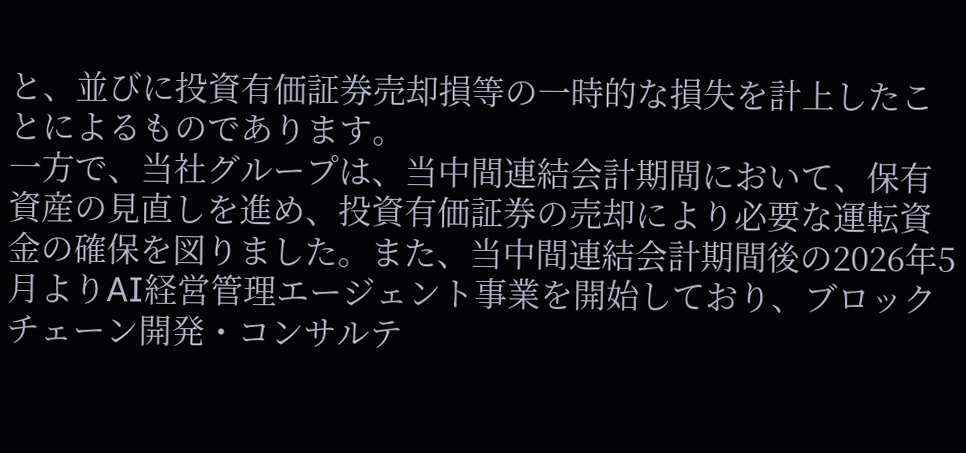と、並びに投資有価証券売却損等の一時的な損失を計上したことによるものであります。
一方で、当社グループは、当中間連結会計期間において、保有資産の見直しを進め、投資有価証券の売却により必要な運転資金の確保を図りました。また、当中間連結会計期間後の2026年5月よりAI経営管理エージェント事業を開始しており、ブロックチェーン開発・コンサルテ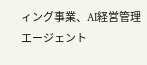ィング事業、AI経営管理エージェント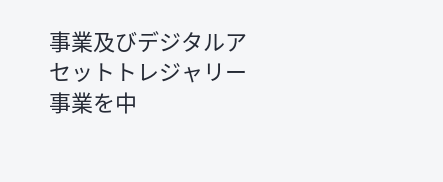事業及びデジタルアセットトレジャリー事業を中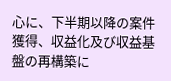心に、下半期以降の案件獲得、収益化及び収益基盤の再構築に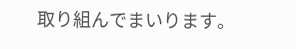取り組んでまいります。